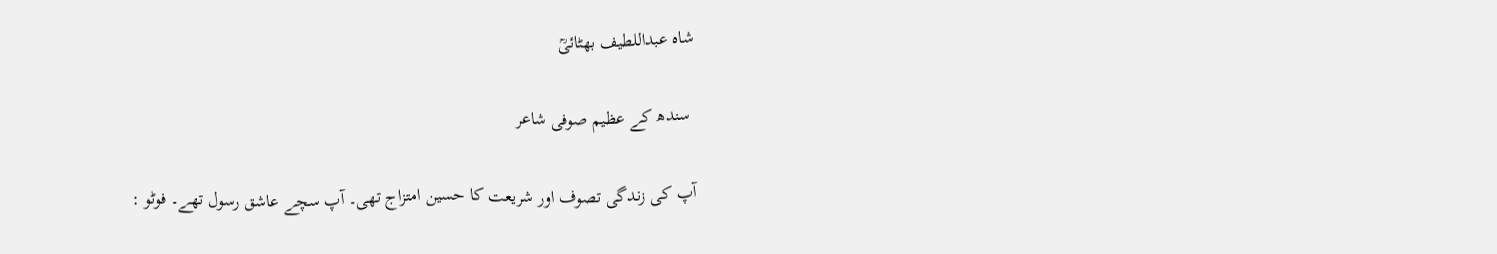شاہ عبداللطیف بھٹائیؒ

 سندھ کے عظیم صوفی شاعر

آپ کی زندگی تصوف اور شریعت کا حسین امتزاج تھی۔ آپ سچے عاشق رسول تھے۔ فوٹو :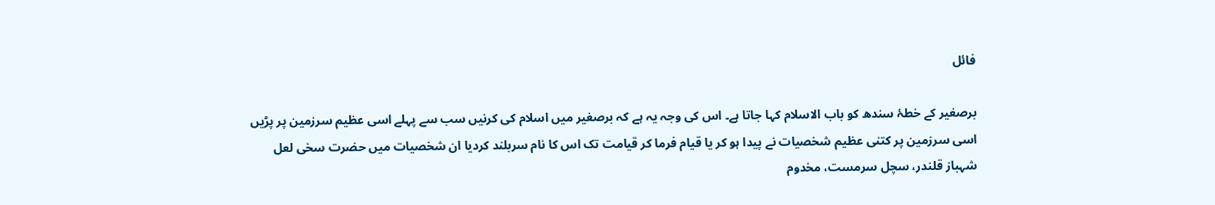فائل

برصغیر کے خطۂ سندھ کو باب الاسلام کہا جاتا ہے۔ اس کی وجہ یہ ہے کہ برصغیر میں اسلام کی کرنیں سب سے پہلے اسی عظیم سرزمین پر پڑیں اسی سرزمین پر کتنی عظیم شخصیات نے پیدا ہو کر یا قیام فرما کر قیامت تک اس کا نام سربلند کردیا ان شخصیات میں حضرت سخی لعل شہباز قلندر، سچل سرمست، مخدوم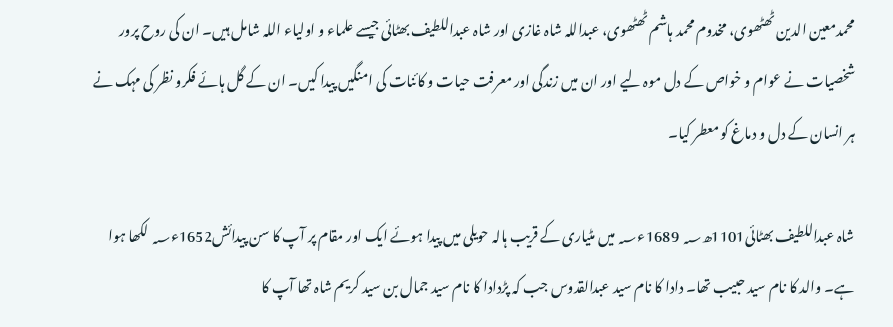محمدمعین الدین ٹھٹھوی، مخدوم محمد ہاشم ٹھٹھوی، عبداللہ شاہ غازی اور شاہ عبداللطیف بھٹائی جیسے علماء و اولیاء اللہ شامل ہیں۔ ان کی روح پرور شخصیات نے عوام و خواص کے دل موہ لیے اور ان میں زندگی اور معرفت حیات و کائنات کی امنگیں پیدا کیں۔ ان کے گل ہائے فکرو نظر کی مہک نے ہر انسان کے دل و دماغ کو معطر کیا۔

شاہ عبداللطیف بھٹائی1101ھ؁ 1689ء؁ میں مٹیاری کے قریب ہالہ حویلی میں پیدا ہوئے ایک اور مقام پر آپ کا سن پیدائش1652ء؁ لکھا ہوا ہے۔ والد کا نام سید حبیب تھا۔ دادا کا نام سید عبدالقدوس جب کہ پڑدادا کا نام سید جمال بن سید کریم شاہ تھا آپ کا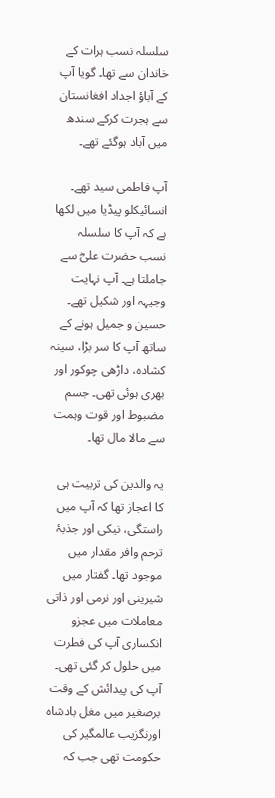سلسلہ نسب ہرات کے خاندان سے تھا۔ گویا آپ کے آباؤ اجداد افغانستان سے ہجرت کرکے سندھ میں آباد ہوگئے تھے۔

آپ فاطمی سید تھے۔ انسائیکلو پیڈیا میں لکھا ہے کہ آپ کا سلسلہ نسب حضرت علیؓ سے جاملتا ہے۔ آپ نہایت وجیہہ اور شکیل تھے۔ حسین و جمیل ہونے کے ساتھ آپ کا سر بڑا، سینہ کشادہ، داڑھی چوکور اور بھری ہوئی تھی۔ جسم مضبوط اور قوت وہمت سے مالا مال تھا۔

یہ والدین کی تربیت ہی کا اعجاز تھا کہ آپ میں راستگی، نیکی اور جذبۂ ترحم وافر مقدار میں موجود تھا۔ گفتار میں شیرینی اور نرمی اور ذاتی معاملات میں عجزو انکساری آپ کی فطرت میں حلول کر گئی تھی۔ آپ کی پیدائش کے وقت برصغیر میں مغل بادشاہ اورنگزیب عالمگیر کی حکومت تھی جب کہ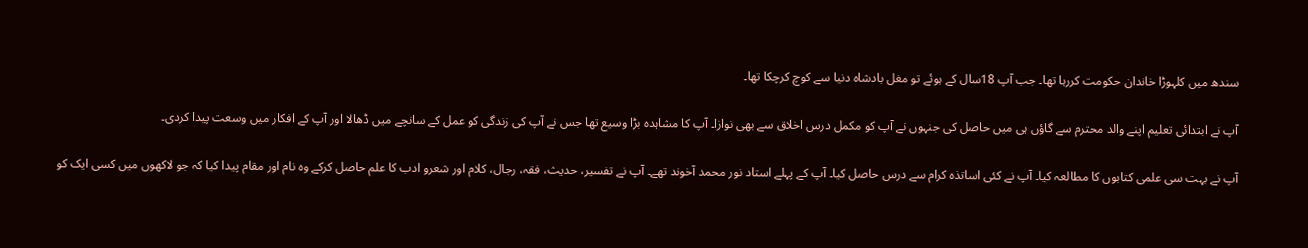سندھ میں کلہوڑا خاندان حکومت کررہا تھا۔ جب آپ 18سال کے ہوئے تو مغل بادشاہ دنیا سے کوچ کرچکا تھا۔

آپ نے ابتدائی تعلیم اپنے والد محترم سے گاؤں ہی میں حاصل کی جنہوں نے آپ کو مکمل درس اخلاق سے بھی نوازا۔ آپ کا مشاہدہ بڑا وسیع تھا جس نے آپ کی زندگی کو عمل کے سانچے میں ڈھالا اور آپ کے افکار میں وسعت پیدا کردی۔

آپ نے بہت سی علمی کتابوں کا مطالعہ کیا۔ آپ نے کئی اساتذہ کرام سے درس حاصل کیا۔ آپ کے پہلے استاد نور محمد آخوند تھے۔ آپ نے تفسیر، حدیث، فقہ، رجال، کلام اور شعرو ادب کا علم حاصل کرکے وہ نام اور مقام پیدا کیا کہ جو لاکھوں میں کسی ایک کو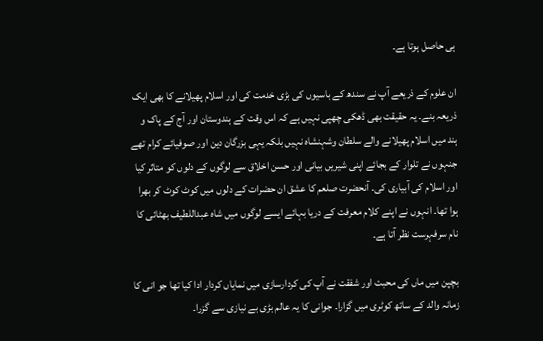ہی حاصل ہوتا ہے۔

ان علوم کے ذریعے آپ نے سندھ کے باسیوں کی بڑی خدمت کی اور اسلام پھیلانے کا بھی ایک ذریعہ بنے۔ یہ حقیقت بھی ڈھکی چھپی نہیں ہے کہ اس وقت کے ہندوستان اور آج کے پاک و ہند میں اسلام پھیلانے والے سلطان وشہنشاہ نہیں بلکہ یہی بزرگان دین اور صوفیائے کرام تھے جنہوں نے تلوار کے بجائے اپنی شیریں بیانی اور حسن اخلاق سے لوگوں کے دلوں کو متاثر کیا اور اسلام کی آبیاری کی۔ آنحضرت صلعم کا عشق ان حضرات کے دلوں میں کوٹ کوٹ کر بھرا ہوا تھا۔ انہوں نے اپنے کلام معرفت کے دریا بہائے ایسے لوگوں میں شاہ عبداللطیف بھٹائی کا نام سرفہرست نظر آتا ہے۔

بچپن میں ماں کی محبت اور شفقت نے آپ کی کردارسازی میں نمایاں کردار ادا کیا تھا جو انی کا زمانہ والد کے ساتھ کوٹری میں گزارا۔ جوانی کا یہ عالم بڑی بے نیازی سے گزرا۔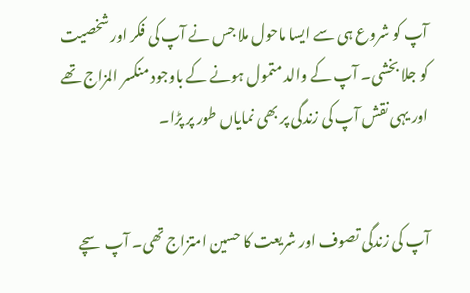آپ کو شروع ہی سے ایسا ماحول ملا جس نے آپ کی فکر اور شخصیت کو جلا بخشی۔ آپ کے والد متمول ہونے کے باوجود منکسر المزاج تھے اور یہی نقش آپ کی زندگی پر بھی نمایاں طور پر پڑا۔


آپ کی زندگی تصوف اور شریعت کا حسین امتزاج تھی۔ آپ سچے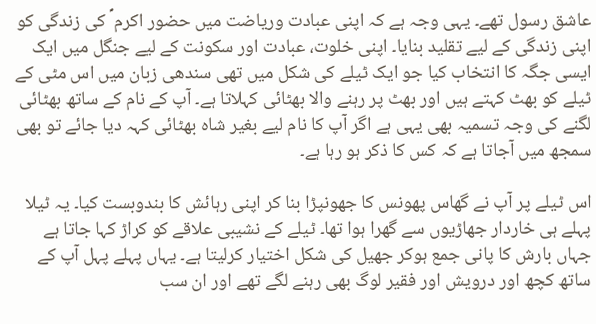عاشق رسول تھے۔ یہی وجہ ہے کہ اپنی عبادت وریاضت میں حضور اکرم ؐ کی زندگی کو اپنی زندگی کے لیے تقلید بنایا۔ اپنی خلوت، عبادت اور سکونت کے لیے جنگل میں ایک ایسی جگہ کا انتخاب کیا جو ایک ٹیلے کی شکل میں تھی سندھی زبان میں اس مٹی کے ٹیلے کو بھٹ کہتے ہیں اور بھٹ پر رہنے والا بھٹائی کہلاتا ہے۔ آپ کے نام کے ساتھ بھٹائی لگنے کی وجہ تسمیہ بھی یہی ہے اگر آپ کا نام لیے بغیر شاہ بھٹائی کہہ دیا جائے تو بھی سمجھ میں آجاتا ہے کہ کس کا ذکر ہو رہا ہے۔

اس ٹیلے پر آپ نے گھاس پھونس کا جھونپڑا بنا کر اپنی رہائش کا بندوبست کیا۔ یہ ٹیلا پہلے ہی خاردار جھاڑیوں سے گھرا ہوا تھا۔ ٹیلے کے نشیبی علاقے کو کراڑ کہا جاتا ہے جہاں بارش کا پانی جمع ہوکر جھیل کی شکل اختیار کرلیتا ہے۔ یہاں پہلے پہل آپ کے ساتھ کچھ اور درویش اور فقیر لوگ بھی رہنے لگے تھے اور ان سب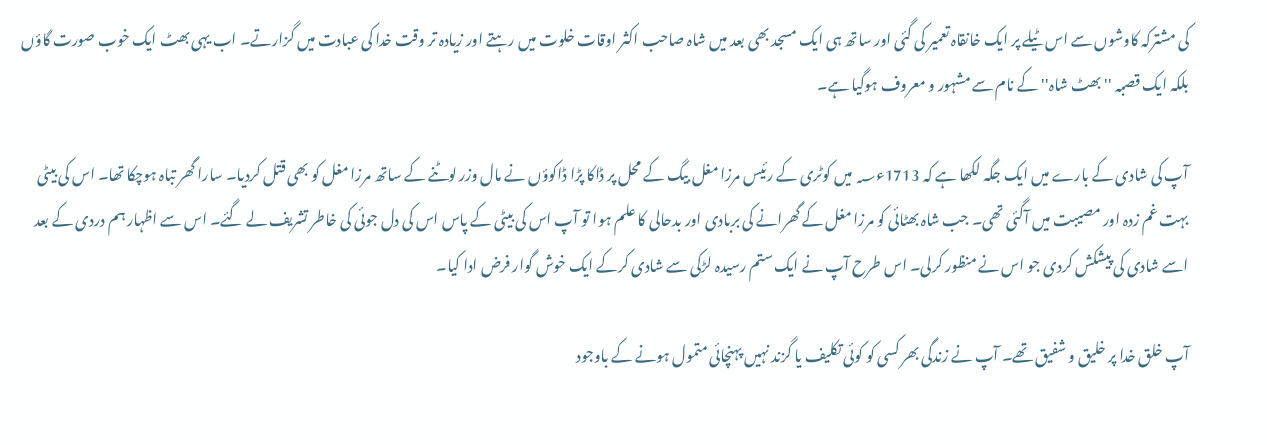کی مشترکہ کاوشوں سے اس ٹیلے پر ایک خانقاہ تعمیر کی گئی اور ساتھ ہی ایک مسجد بھی بعد میں شاہ صاحب اکثر اوقات خلوت میں رہتے اور زیادہ تر وقت خدا کی عبادت میں گزارتے۔ اب یہی بھٹ ایک خوب صورت گاؤں بلکہ ایک قصبہ ''بھٹ شاہ'' کے نام سے مشہور و معروف ہوگیا ہے۔

آپ کی شادی کے بارے میں ایک جگہ لکھا ہے کہ 1713ء؁ میں کوٹری کے رئیس مرزا مغل بیگ کے محل پر ڈاکا پڑا ڈاکوؤں نے مال وزر لوٹنے کے ساتھ مرزا مغل کو بھی قتل کردیا۔ سارا گھر تباہ ہوچکا تھا۔ اس کی بیٹی بہت غم زدہ اور مصیبت میں آگئی تھی۔ جب شاہ بھٹائی کو مرزا مغل کے گھرانے کی بربادی اور بدحالی کا علم ہوا تو آپ اس کی بیٹی کے پاس اس کی دل جوئی کی خاطر تشریف لے گئے۔ اس سے اظہار ہم دردی کے بعد اسے شادی کی پیشکش کردی جو اس نے منظور کرلی۔ اس طرح آپ نے ایک ستم رسیدہ لڑکی سے شادی کرکے ایک خوش گوار فرض ادا کیا۔

آپ خلق خدا پر خلیق و شفیق تھے۔ آپ نے زندگی بھر کسی کو کوئی تکلیف یا گزند نہیں پہنچائی متمول ہونے کے باوجود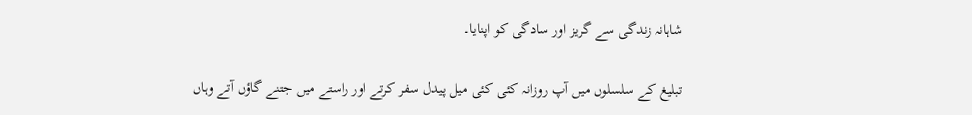شاہانہ زندگی سے گریز اور سادگی کو اپنایا۔

تبلیغ کے سلسلوں میں آپ روزانہ کئی کئی میل پیدل سفر کرتے اور راستے میں جتنے گاؤں آتے وہاں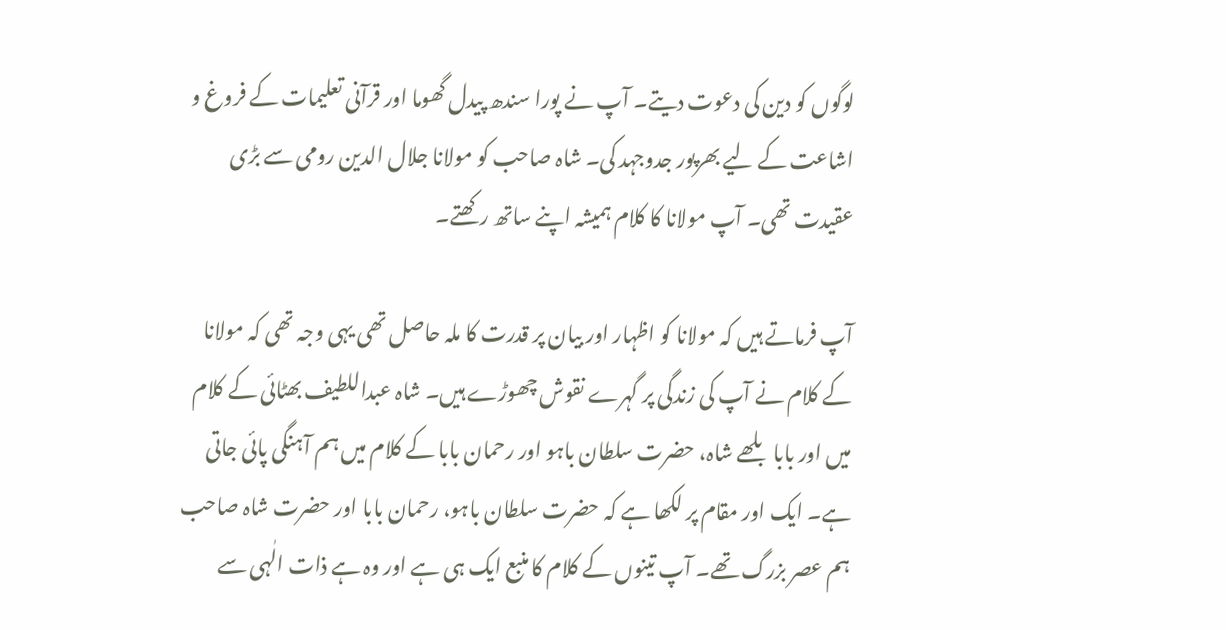لوگوں کو دین کی دعوت دیتے۔ آپ نے پورا سندھ پیدل گھوما اور قرآنی تعلیمات کے فروغ و اشاعت کے لیے بھرپور جدوجہد کی۔ شاہ صاحب کو مولانا جلال الدین رومی سے بڑی عقیدت تھی۔ آپ مولانا کا کلام ہمیشہ اپنے ساتھ رکھتے۔

آپ فرماتے ہیں کہ مولانا کو اظہار اور بیان پر قدرت کا ملہ حاصل تھی یہی وجہ تھی کہ مولانا کے کلام نے آپ کی زندگی پر گہرے نقوش چھوڑے ہیں۔ شاہ عبداللطیف بھٹائی کے کلام میں اور بابا بلھے شاہ، حضرت سلطان باہو اور رحمان بابا کے کلام میں ہم آہنگی پائی جاتی ہے۔ ایک اور مقام پر لکھا ہے کہ حضرت سلطان باہو، رحمان بابا اور حضرت شاہ صاحب ہم عصر بزرگ تھے۔ آپ تینوں کے کلام کا منبع ایک ہی ہے اور وہ ہے ذات الٰہی سے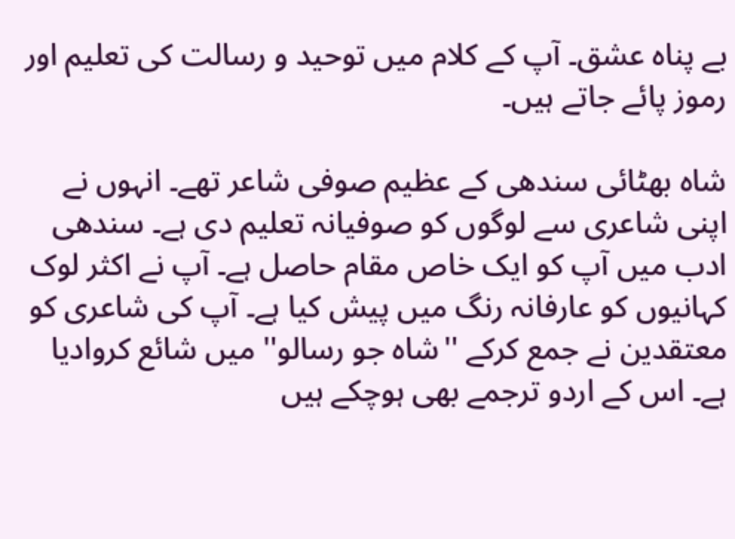بے پناہ عشق۔ آپ کے کلام میں توحید و رسالت کی تعلیم اور رموز پائے جاتے ہیں۔

شاہ بھٹائی سندھی کے عظیم صوفی شاعر تھے۔ انہوں نے اپنی شاعری سے لوگوں کو صوفیانہ تعلیم دی ہے۔ سندھی ادب میں آپ کو ایک خاص مقام حاصل ہے۔ آپ نے اکثر لوک کہانیوں کو عارفانہ رنگ میں پیش کیا ہے۔ آپ کی شاعری کو معتقدین نے جمع کرکے ''شاہ جو رسالو'' میں شائع کروادیا ہے۔ اس کے اردو ترجمے بھی ہوچکے ہیں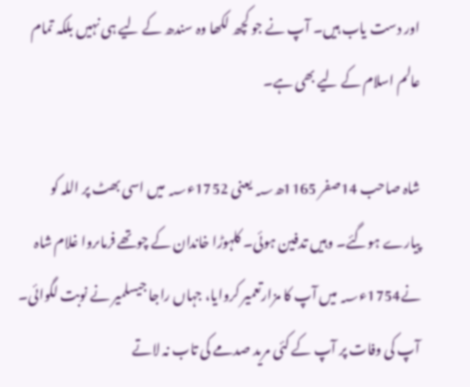اور دست یاب ہیں۔ آپ نے جو کچھ لکھا وہ سندھ کے لیے ہی نہیں بلکہ تمام عالم اسلام کے لیے بھی ہے۔

شاہ صاحب 14صفر 1165ھ؁ یعنی 1752ء؁ میں اسی بھٹ پر اللہ کو پیارے ہوگئے۔ وہیں تدفین ہوئی۔ کلہوڑا خاندان کے چوتھے فرماںروا غلام شاہ نے1754ء؁ میں آپ کا مزارتعمیر کروایا، جہاں راجا جیسلمیر نے نوبت لگوائی۔ آپ کی وفات پر آپ کے کئی مرید صدمے کی تاب نہ لاتے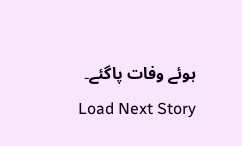ہوئے وفات پاگئے۔
Load Next Story